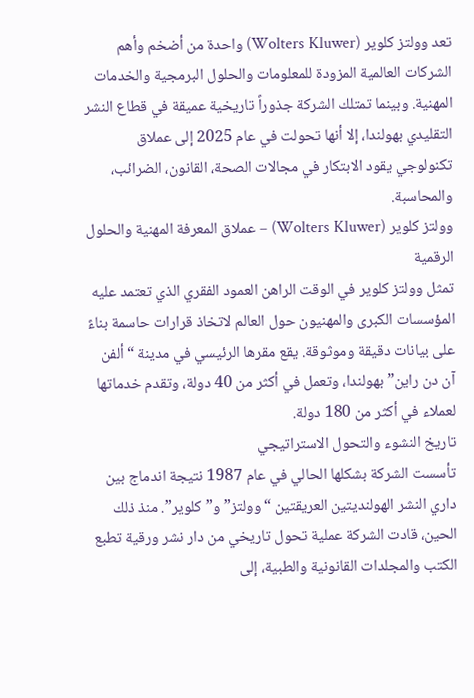تعد وولتز كلوير (Wolters Kluwer) واحدة من أضخم وأهم الشركات العالمية المزودة للمعلومات والحلول البرمجية والخدمات المهنية. وبينما تمتلك الشركة جذوراً تاريخية عميقة في قطاع النشر التقليدي بهولندا، إلا أنها تحولت في عام 2025 إلى عملاق تكنولوجي يقود الابتكار في مجالات الصحة، القانون، الضرائب، والمحاسبة.
وولتز كلوير (Wolters Kluwer) – عملاق المعرفة المهنية والحلول الرقمية
تمثل وولتز كلوير في الوقت الراهن العمود الفقري الذي تعتمد عليه المؤسسات الكبرى والمهنيون حول العالم لاتخاذ قرارات حاسمة بناءً على بيانات دقيقة وموثوقة. يقع مقرها الرئيسي في مدينة “ألفن آن دن راين” بهولندا، وتعمل في أكثر من 40 دولة، وتقدم خدماتها لعملاء في أكثر من 180 دولة.
تاريخ النشوء والتحول الاستراتيجي
تأسست الشركة بشكلها الحالي في عام 1987 نتيجة اندماج بين داري النشر الهولنديتين العريقتين “وولتز” و”كلوير”. منذ ذلك الحين، قادت الشركة عملية تحول تاريخي من دار نشر ورقية تطبع الكتب والمجلدات القانونية والطبية، إلى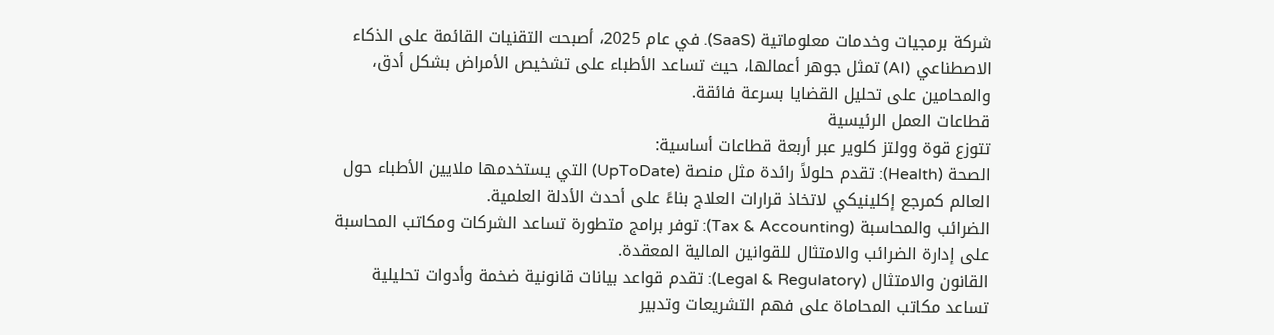شركة برمجيات وخدمات معلوماتية (SaaS). في عام 2025، أصبحت التقنيات القائمة على الذكاء الاصطناعي (AI) تمثل جوهر أعمالها، حيث تساعد الأطباء على تشخيص الأمراض بشكل أدق، والمحامين على تحليل القضايا بسرعة فائقة.
قطاعات العمل الرئيسية
تتوزع قوة وولتز كلوير عبر أربعة قطاعات أساسية:
الصحة (Health): تقدم حلولاً رائدة مثل منصة (UpToDate) التي يستخدمها ملايين الأطباء حول العالم كمرجع إكلينيكي لاتخاذ قرارات العلاج بناءً على أحدث الأدلة العلمية.
الضرائب والمحاسبة (Tax & Accounting): توفر برامج متطورة تساعد الشركات ومكاتب المحاسبة على إدارة الضرائب والامتثال للقوانين المالية المعقدة.
القانون والامتثال (Legal & Regulatory): تقدم قواعد بيانات قانونية ضخمة وأدوات تحليلية تساعد مكاتب المحاماة على فهم التشريعات وتدبير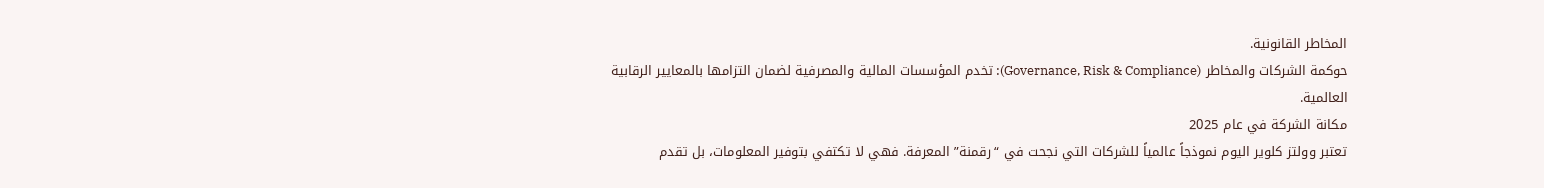المخاطر القانونية.
حوكمة الشركات والمخاطر (Governance, Risk & Compliance): تخدم المؤسسات المالية والمصرفية لضمان التزامها بالمعايير الرقابية العالمية.
مكانة الشركة في عام 2025
تعتبر وولتز كلوير اليوم نموذجاً عالمياً للشركات التي نجحت في “رقمنة” المعرفة. فهي لا تكتفي بتوفير المعلومات، بل تقدم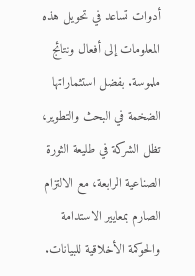أدوات تساعد في تحويل هذه المعلومات إلى أفعال ونتائج ملموسة. بفضل استثماراتها الضخمة في البحث والتطوير، تظل الشركة في طليعة الثورة الصناعية الرابعة، مع الالتزام الصارم بمعايير الاستدامة والحوكمة الأخلاقية للبيانات.